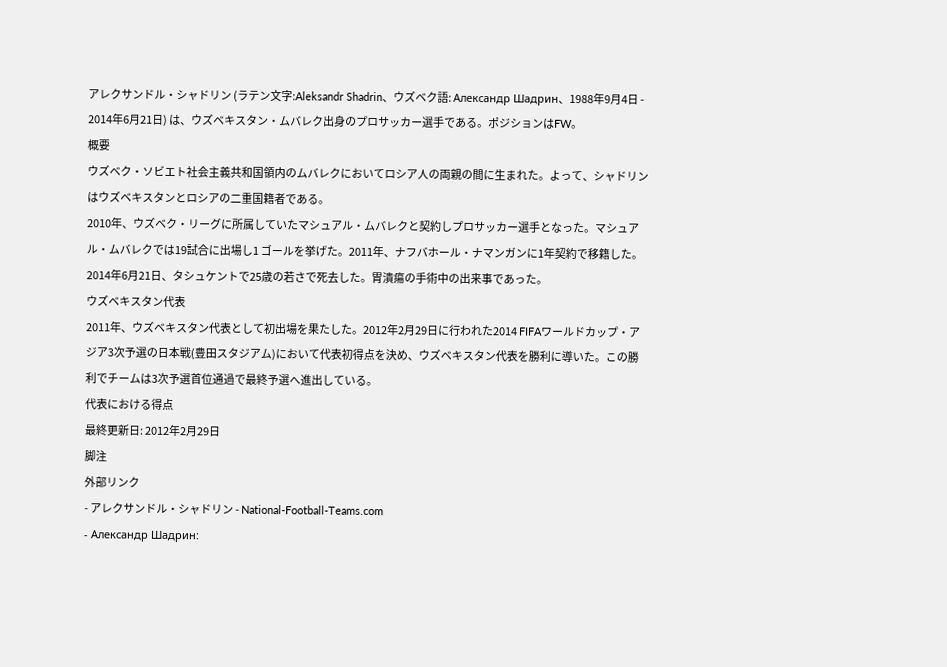アレクサンドル・シャドリン (ラテン文字:Aleksandr Shadrin、ウズベク語: Александр Шадрин、1988年9月4日 - 2014年6月21日) は、ウズベキスタン・ムバレク出身のプロサッカー選手である。ポジションはFW。
概要
ウズベク・ソビエト社会主義共和国領内のムバレクにおいてロシア人の両親の間に生まれた。よって、シャドリンはウズベキスタンとロシアの二重国籍者である。
2010年、ウズベク・リーグに所属していたマシュアル・ムバレクと契約しプロサッカー選手となった。マシュアル・ムバレクでは19試合に出場し1 ゴールを挙げた。2011年、ナフバホール・ナマンガンに1年契約で移籍した。
2014年6月21日、タシュケントで25歳の若さで死去した。胃潰瘍の手術中の出来事であった。
ウズベキスタン代表
2011年、ウズベキスタン代表として初出場を果たした。2012年2月29日に行われた2014 FIFAワールドカップ・アジア3次予選の日本戦(豊田スタジアム)において代表初得点を決め、ウズベキスタン代表を勝利に導いた。この勝利でチームは3次予選首位通過で最終予選へ進出している。
代表における得点
最終更新日: 2012年2月29日
脚注
外部リンク
- アレクサンドル・シャドリン - National-Football-Teams.com
- Александр Шадрин: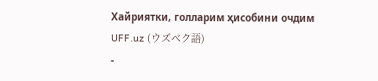Хайриятки, голларим ҳисобини очдим UFF.uz (ウズベク語)
-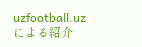uzfootball.uzによる紹介